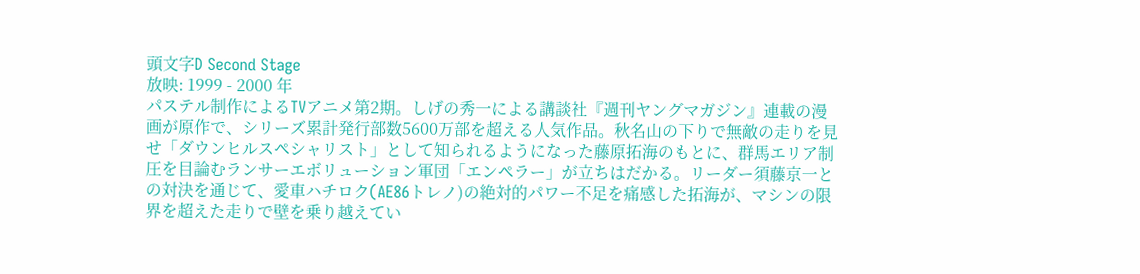頭文字D Second Stage
放映: 1999 - 2000 年
パステル制作によるTVアニメ第2期。しげの秀一による講談社『週刊ヤングマガジン』連載の漫画が原作で、シリーズ累計発行部数5600万部を超える人気作品。秋名山の下りで無敵の走りを見せ「ダウンヒルスペシャリスト」として知られるようになった藤原拓海のもとに、群馬エリア制圧を目論むランサーエボリューション軍団「エンペラー」が立ちはだかる。リーダー須藤京一との対決を通じて、愛車ハチロク(AE86トレノ)の絶対的パワー不足を痛感した拓海が、マシンの限界を超えた走りで壁を乗り越えてい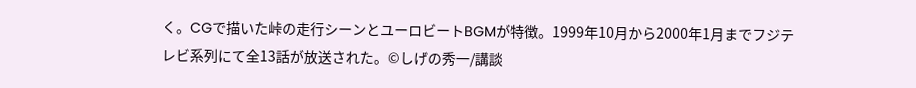く。CGで描いた峠の走行シーンとユーロビートBGMが特徴。1999年10月から2000年1月までフジテレビ系列にて全13話が放送された。©しげの秀一/講談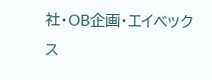社・OB企画・エイベックス